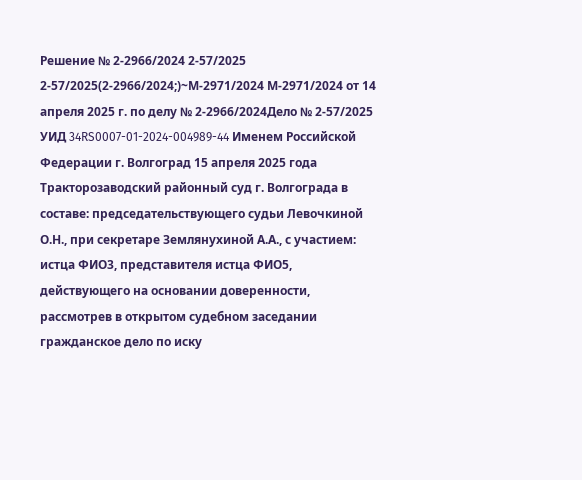Решение № 2-2966/2024 2-57/2025 2-57/2025(2-2966/2024;)~М-2971/2024 М-2971/2024 от 14 апреля 2025 г. по делу № 2-2966/2024Дело № 2-57/2025 УИД 34RS0007-01-2024-004989-44 Именем Российской Федерации г. Волгоград 15 апреля 2025 года Тракторозаводский районный суд г. Волгограда в составе: председательствующего судьи Левочкиной О.Н., при секретаре Землянухиной А.А., с участием: истца ФИО3, представителя истца ФИО5, действующего на основании доверенности, рассмотрев в открытом судебном заседании гражданское дело по иску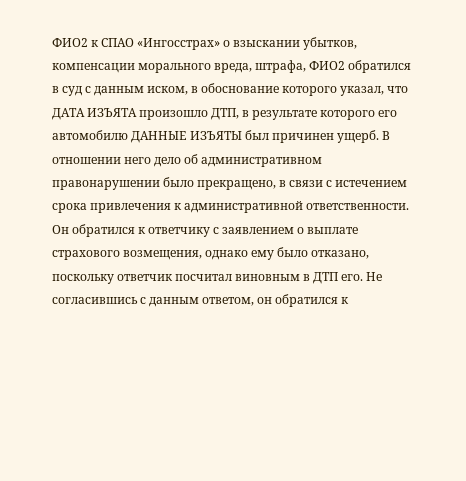ФИО2 к СПАО «Ингосстрах» о взыскании убытков, компенсации морального вреда, штрафа, ФИО2 обратился в суд с данным иском, в обоснование которого указал, что ДАТА ИЗЪЯТА произошло ДТП, в результате которого его автомобилю ДАННЫЕ ИЗЪЯТЫ был причинен ущерб. В отношении него дело об административном правонарушении было прекращено, в связи с истечением срока привлечения к административной ответственности. Он обратился к ответчику с заявлением о выплате страхового возмещения, однако ему было отказано, поскольку ответчик посчитал виновным в ДТП его. Не согласившись с данным ответом, он обратился к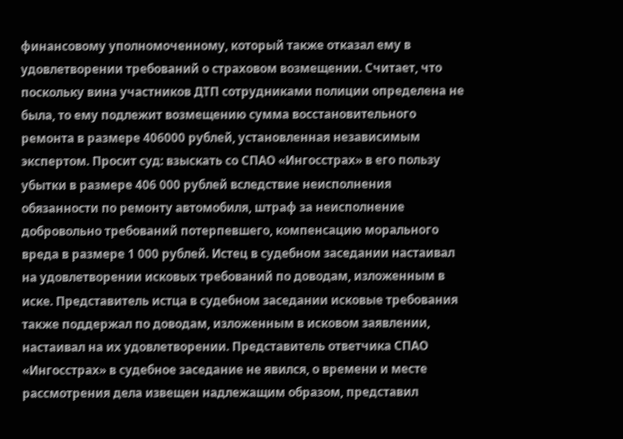финансовому уполномоченному, который также отказал ему в удовлетворении требований о страховом возмещении. Считает, что поскольку вина участников ДТП сотрудниками полиции определена не была, то ему подлежит возмещению сумма восстановительного ремонта в размере 406000 рублей, установленная независимым экспертом. Просит суд: взыскать со СПАО «Ингосстрах» в его пользу убытки в размере 406 000 рублей вследствие неисполнения обязанности по ремонту автомобиля, штраф за неисполнение добровольно требований потерпевшего, компенсацию морального вреда в размере 1 000 рублей. Истец в судебном заседании настаивал на удовлетворении исковых требований по доводам, изложенным в иске. Представитель истца в судебном заседании исковые требования также поддержал по доводам, изложенным в исковом заявлении, настаивал на их удовлетворении. Представитель ответчика СПАО «Ингосстрах» в судебное заседание не явился, о времени и месте рассмотрения дела извещен надлежащим образом, представил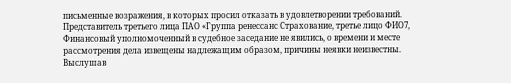письменные возражения, в которых просил отказать в удовлетворении требований. Представитель третьего лица ПАО «Группа ренессанс Страхование, третье лицо ФИО7, Финансовый уполномоченный в судебное заседание не явились, о времени и месте рассмотрения дела извещены надлежащим образом, причины неявки неизвестны. Выслушав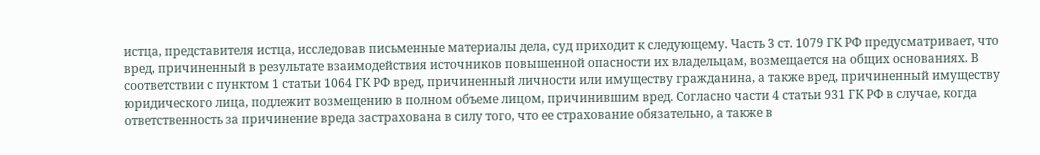истца, представителя истца, исследовав письменные материалы дела, суд приходит к следующему. Часть 3 ст. 1079 ГК РФ предусматривает, что вред, причиненный в результате взаимодействия источников повышенной опасности их владельцам, возмещается на общих основаниях. В соответствии с пунктом 1 статьи 1064 ГК РФ вред, причиненный личности или имуществу гражданина, а также вред, причиненный имуществу юридического лица, подлежит возмещению в полном объеме лицом, причинившим вред. Согласно части 4 статьи 931 ГК РФ в случае, когда ответственность за причинение вреда застрахована в силу того, что ее страхование обязательно, а также в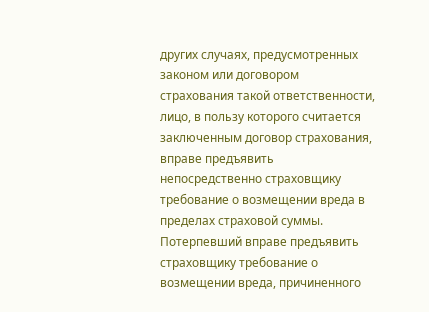других случаях, предусмотренных законом или договором страхования такой ответственности, лицо, в пользу которого считается заключенным договор страхования, вправе предъявить непосредственно страховщику требование о возмещении вреда в пределах страховой суммы. Потерпевший вправе предъявить страховщику требование о возмещении вреда, причиненного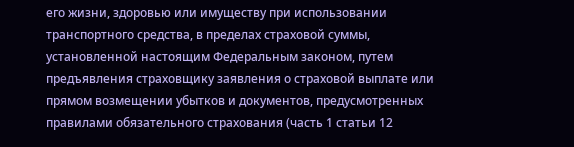его жизни, здоровью или имуществу при использовании транспортного средства, в пределах страховой суммы, установленной настоящим Федеральным законом, путем предъявления страховщику заявления о страховой выплате или прямом возмещении убытков и документов, предусмотренных правилами обязательного страхования (часть 1 статьи 12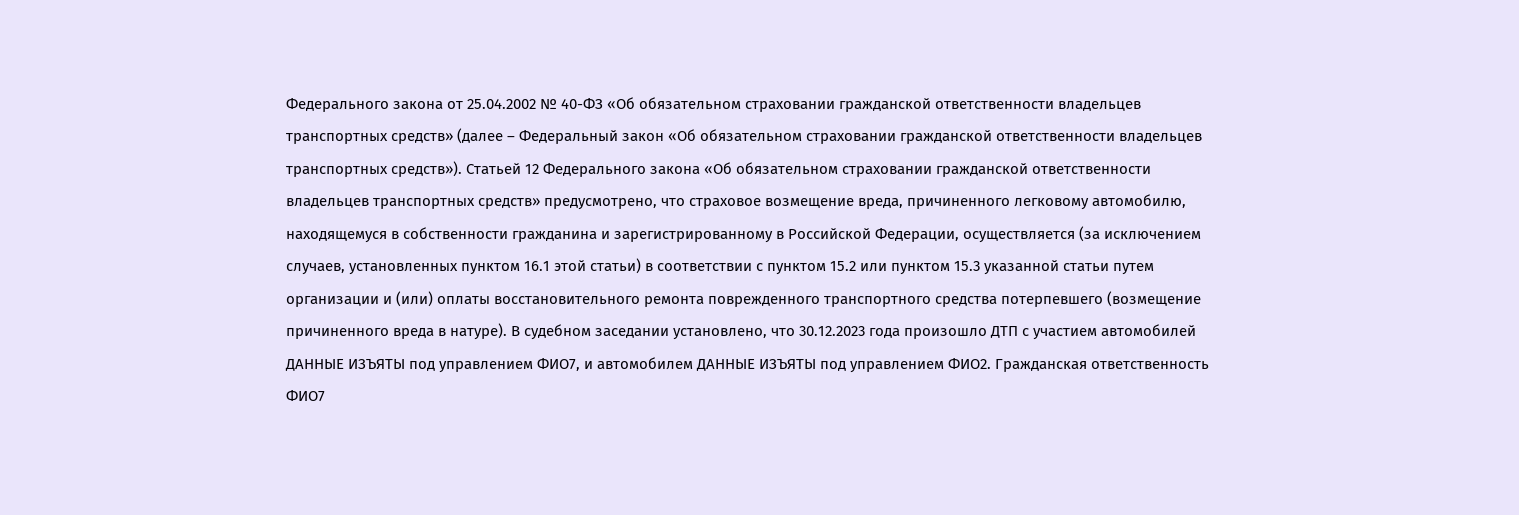Федерального закона от 25.04.2002 № 40-ФЗ «Об обязательном страховании гражданской ответственности владельцев транспортных средств» (далее – Федеральный закон «Об обязательном страховании гражданской ответственности владельцев транспортных средств»). Статьей 12 Федерального закона «Об обязательном страховании гражданской ответственности владельцев транспортных средств» предусмотрено, что страховое возмещение вреда, причиненного легковому автомобилю, находящемуся в собственности гражданина и зарегистрированному в Российской Федерации, осуществляется (за исключением случаев, установленных пунктом 16.1 этой статьи) в соответствии с пунктом 15.2 или пунктом 15.3 указанной статьи путем организации и (или) оплаты восстановительного ремонта поврежденного транспортного средства потерпевшего (возмещение причиненного вреда в натуре). В судебном заседании установлено, что 30.12.2023 года произошло ДТП с участием автомобилей ДАННЫЕ ИЗЪЯТЫ под управлением ФИО7, и автомобилем ДАННЫЕ ИЗЪЯТЫ под управлением ФИО2. Гражданская ответственность ФИО7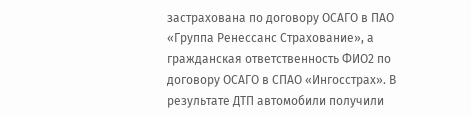застрахована по договору ОСАГО в ПАО «Группа Ренессанс Страхование», а гражданская ответственность ФИО2 по договору ОСАГО в СПАО «Ингосстрах». В результате ДТП автомобили получили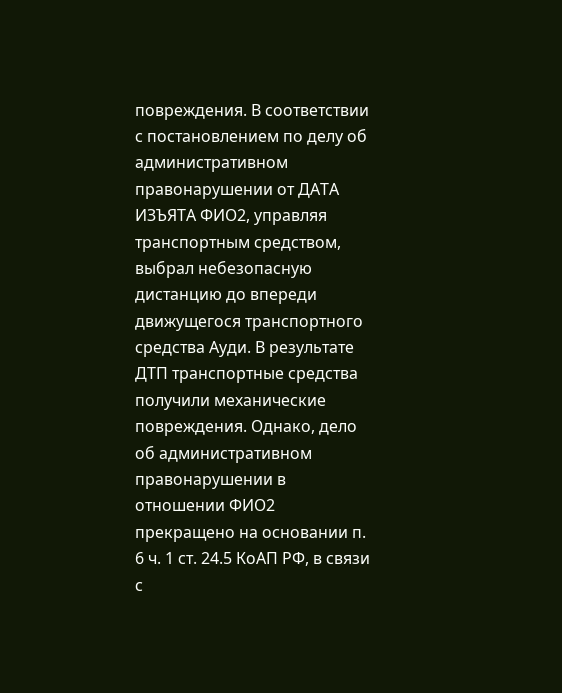повреждения. В соответствии с постановлением по делу об административном правонарушении от ДАТА ИЗЪЯТА ФИО2, управляя транспортным средством, выбрал небезопасную дистанцию до впереди движущегося транспортного средства Ауди. В результате ДТП транспортные средства получили механические повреждения. Однако, дело об административном правонарушении в отношении ФИО2 прекращено на основании п. 6 ч. 1 ст. 24.5 КоАП РФ, в связи с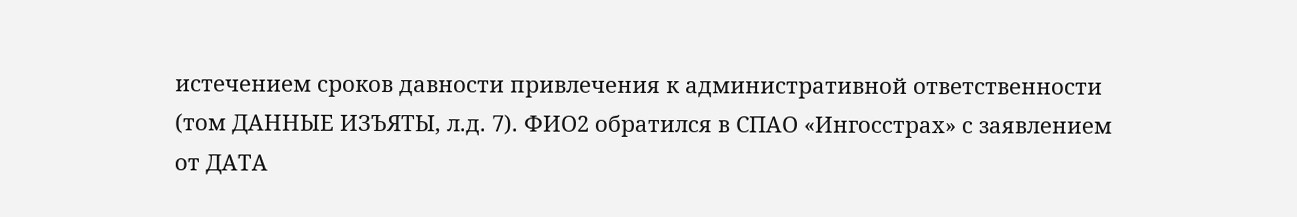истечением сроков давности привлечения к административной ответственности (том ДАННЫЕ ИЗЪЯТЫ, л.д. 7). ФИО2 обратился в СПАО «Ингосстрах» с заявлением от ДАТА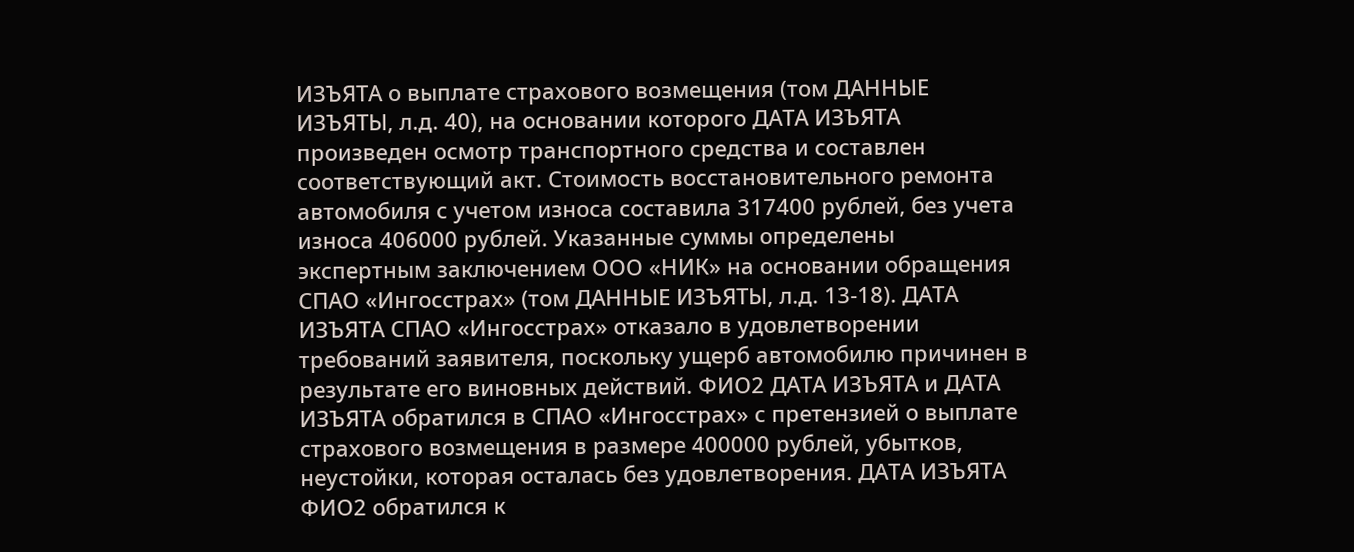ИЗЪЯТА о выплате страхового возмещения (том ДАННЫЕ ИЗЪЯТЫ, л.д. 40), на основании которого ДАТА ИЗЪЯТА произведен осмотр транспортного средства и составлен соответствующий акт. Стоимость восстановительного ремонта автомобиля с учетом износа составила 317400 рублей, без учета износа 406000 рублей. Указанные суммы определены экспертным заключением ООО «НИК» на основании обращения СПАО «Ингосстрах» (том ДАННЫЕ ИЗЪЯТЫ, л.д. 13-18). ДАТА ИЗЪЯТА СПАО «Ингосстрах» отказало в удовлетворении требований заявителя, поскольку ущерб автомобилю причинен в результате его виновных действий. ФИО2 ДАТА ИЗЪЯТА и ДАТА ИЗЪЯТА обратился в СПАО «Ингосстрах» с претензией о выплате страхового возмещения в размере 400000 рублей, убытков, неустойки, которая осталась без удовлетворения. ДАТА ИЗЪЯТА ФИО2 обратился к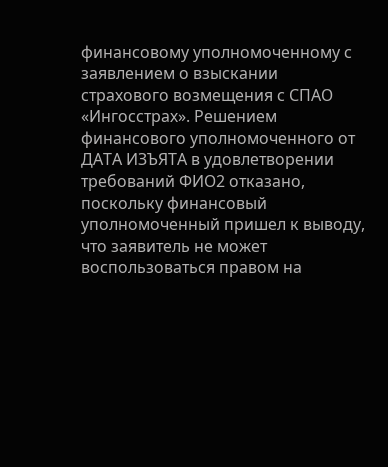финансовому уполномоченному с заявлением о взыскании страхового возмещения с СПАО «Ингосстрах». Решением финансового уполномоченного от ДАТА ИЗЪЯТА в удовлетворении требований ФИО2 отказано, поскольку финансовый уполномоченный пришел к выводу, что заявитель не может воспользоваться правом на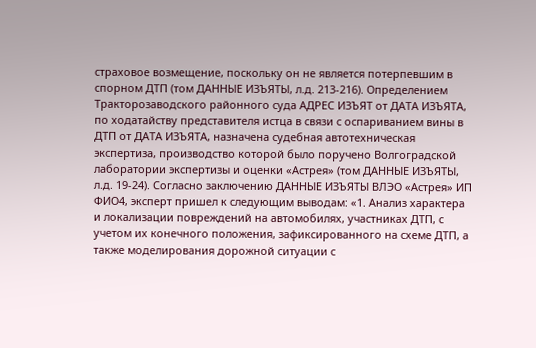страховое возмещение, поскольку он не является потерпевшим в спорном ДТП (том ДАННЫЕ ИЗЪЯТЫ, л.д. 213-216). Определением Тракторозаводского районного суда АДРЕС ИЗЪЯТ от ДАТА ИЗЪЯТА, по ходатайству представителя истца в связи с оспариванием вины в ДТП от ДАТА ИЗЪЯТА, назначена судебная автотехническая экспертиза, производство которой было поручено Волгоградской лаборатории экспертизы и оценки «Астрея» (том ДАННЫЕ ИЗЪЯТЫ, л.д. 19-24). Согласно заключению ДАННЫЕ ИЗЪЯТЫ ВЛЭО «Астрея» ИП ФИО4, эксперт пришел к следующим выводам: «1. Анализ характера и локализации повреждений на автомобилях, участниках ДТП, с учетом их конечного положения, зафиксированного на схеме ДТП, а также моделирования дорожной ситуации с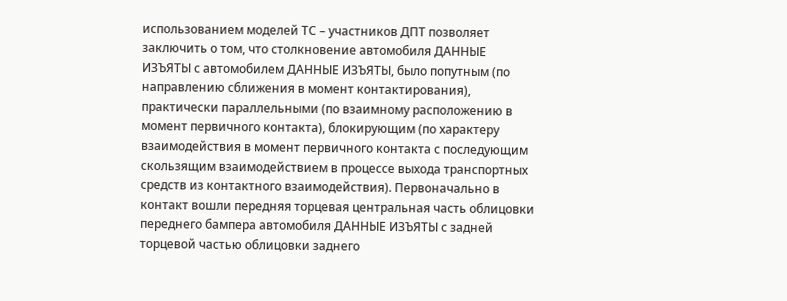использованием моделей ТС – участников ДПТ позволяет заключить о том, что столкновение автомобиля ДАННЫЕ ИЗЪЯТЫ с автомобилем ДАННЫЕ ИЗЪЯТЫ, было попутным (по направлению сближения в момент контактирования), практически параллельными (по взаимному расположению в момент первичного контакта), блокирующим (по характеру взаимодействия в момент первичного контакта с последующим скользящим взаимодействием в процессе выхода транспортных средств из контактного взаимодействия). Первоначально в контакт вошли передняя торцевая центральная часть облицовки переднего бампера автомобиля ДАННЫЕ ИЗЪЯТЫ с задней торцевой частью облицовки заднего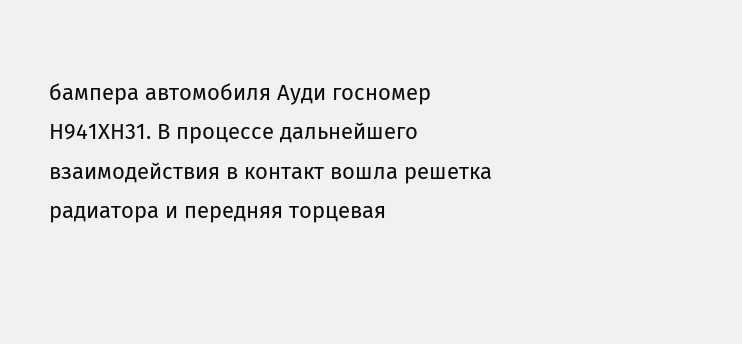бампера автомобиля Ауди госномер Н941ХН31. В процессе дальнейшего взаимодействия в контакт вошла решетка радиатора и передняя торцевая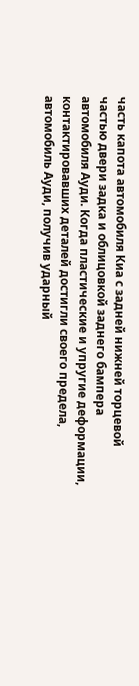часть капота автомобиля Киа с задней нижней торцевой частью двери задка и облицовкой заднего бампера автомобиля Ауди. Когда пластические и упругие деформации, контактировавших деталей достигли своего предела, автомобиль Ауди, получив ударный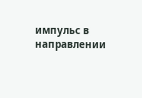импульс в направлении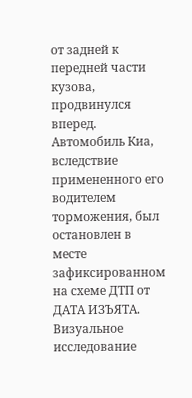от задней к передней части кузова, продвинулся вперед. Автомобиль Киа, вследствие примененного его водителем торможения, был остановлен в месте зафиксированном на схеме ДТП от ДАТА ИЗЪЯТА. Визуальное исследование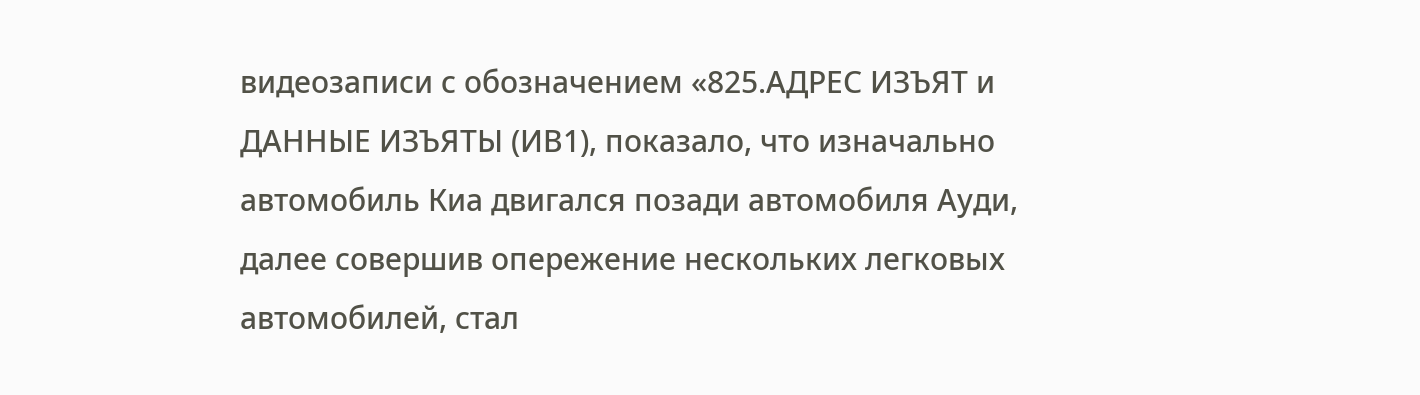видеозаписи с обозначением «825.АДРЕС ИЗЪЯТ и ДАННЫЕ ИЗЪЯТЫ (ИВ1), показало, что изначально автомобиль Киа двигался позади автомобиля Ауди, далее совершив опережение нескольких легковых автомобилей, стал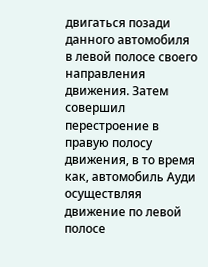двигаться позади данного автомобиля в левой полосе своего направления движения. Затем совершил перестроение в правую полосу движения, в то время как, автомобиль Ауди осуществляя движение по левой полосе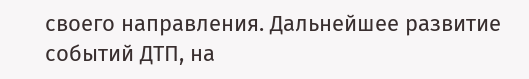своего направления. Дальнейшее развитие событий ДТП, на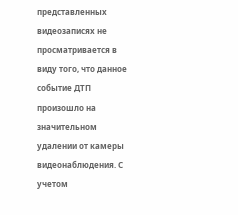представленных видеозаписях не просматривается в виду того, что данное событие ДТП произошло на значительном удалении от камеры видеонаблюдения. С учетом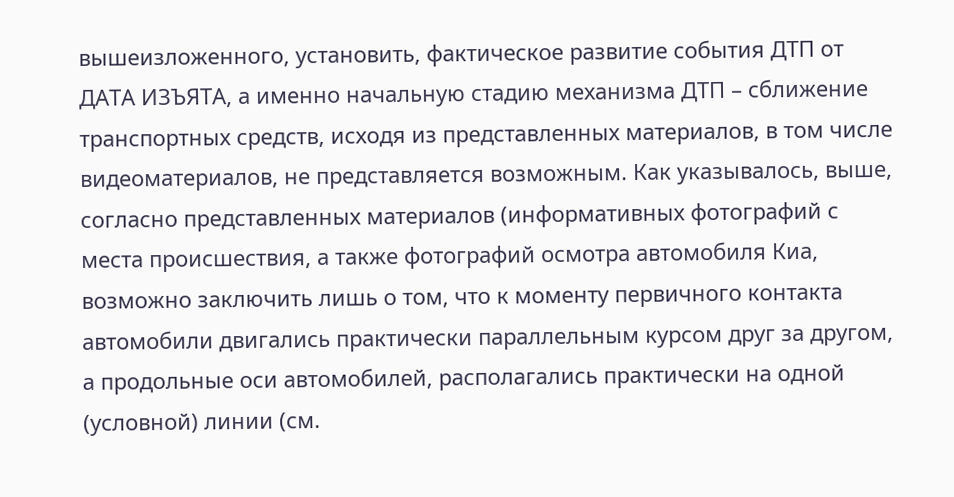вышеизложенного, установить, фактическое развитие события ДТП от ДАТА ИЗЪЯТА, а именно начальную стадию механизма ДТП – сближение транспортных средств, исходя из представленных материалов, в том числе видеоматериалов, не представляется возможным. Как указывалось, выше, согласно представленных материалов (информативных фотографий с места происшествия, а также фотографий осмотра автомобиля Киа, возможно заключить лишь о том, что к моменту первичного контакта автомобили двигались практически параллельным курсом друг за другом, а продольные оси автомобилей, располагались практически на одной (условной) линии (см.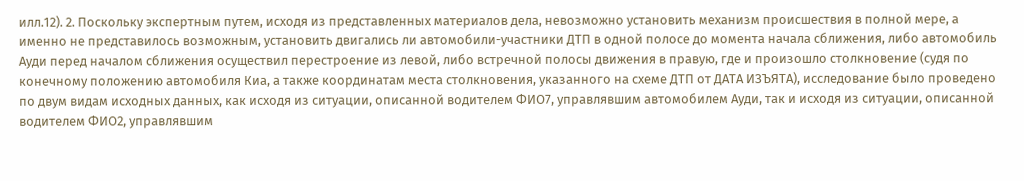илл.12). 2. Поскольку экспертным путем, исходя из представленных материалов дела, невозможно установить механизм происшествия в полной мере, а именно не представилось возможным, установить двигались ли автомобили-участники ДТП в одной полосе до момента начала сближения, либо автомобиль Ауди перед началом сближения осуществил перестроение из левой, либо встречной полосы движения в правую, где и произошло столкновение (судя по конечному положению автомобиля Киа, а также координатам места столкновения, указанного на схеме ДТП от ДАТА ИЗЪЯТА), исследование было проведено по двум видам исходных данных, как исходя из ситуации, описанной водителем ФИО7, управлявшим автомобилем Ауди, так и исходя из ситуации, описанной водителем ФИО2, управлявшим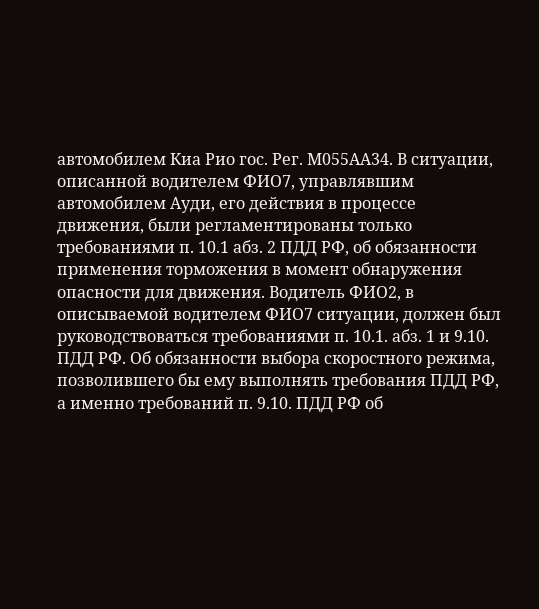автомобилем Киа Рио гос. Рег. М055АА34. В ситуации, описанной водителем ФИО7, управлявшим автомобилем Ауди, его действия в процессе движения, были регламентированы только требованиями п. 10.1 абз. 2 ПДД РФ, об обязанности применения торможения в момент обнаружения опасности для движения. Водитель ФИО2, в описываемой водителем ФИО7 ситуации, должен был руководствоваться требованиями п. 10.1. абз. 1 и 9.10. ПДД РФ. Об обязанности выбора скоростного режима, позволившего бы ему выполнять требования ПДД РФ, а именно требований п. 9.10. ПДД РФ об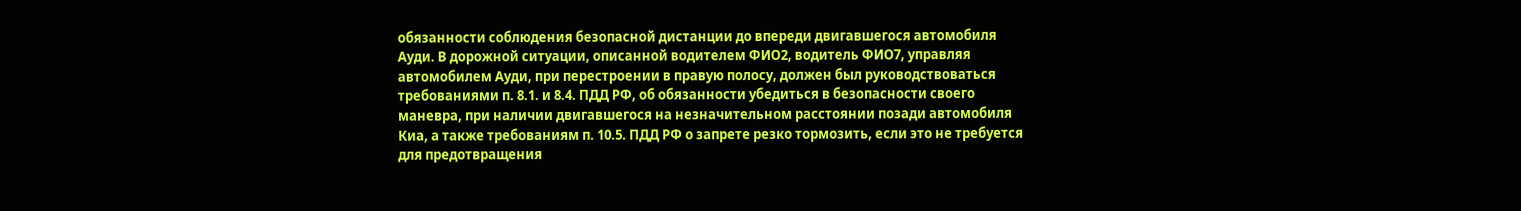обязанности соблюдения безопасной дистанции до впереди двигавшегося автомобиля Ауди. В дорожной ситуации, описанной водителем ФИО2, водитель ФИО7, управляя автомобилем Ауди, при перестроении в правую полосу, должен был руководствоваться требованиями п. 8.1. и 8.4. ПДД РФ, об обязанности убедиться в безопасности своего маневра, при наличии двигавшегося на незначительном расстоянии позади автомобиля Киа, а также требованиям п. 10.5. ПДД РФ о запрете резко тормозить, если это не требуется для предотвращения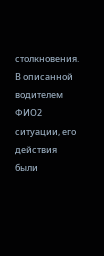столкновения. В описанной водителем ФИО2 ситуации, его действия были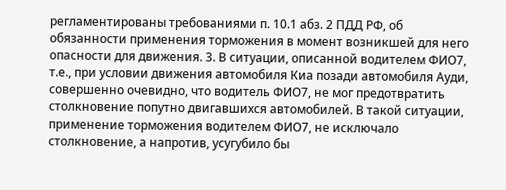регламентированы требованиями п. 10.1 абз. 2 ПДД РФ, об обязанности применения торможения в момент возникшей для него опасности для движения. 3. В ситуации, описанной водителем ФИО7, т.е., при условии движения автомобиля Киа позади автомобиля Ауди, совершенно очевидно, что водитель ФИО7, не мог предотвратить столкновение попутно двигавшихся автомобилей. В такой ситуации, применение торможения водителем ФИО7, не исключало столкновение, а напротив, усугубило бы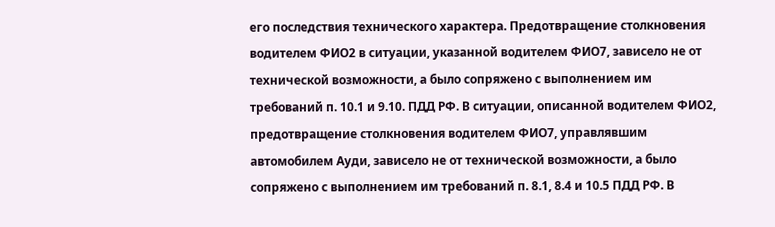его последствия технического характера. Предотвращение столкновения водителем ФИО2 в ситуации, указанной водителем ФИО7, зависело не от технической возможности, а было сопряжено с выполнением им требований п. 10.1 и 9.10. ПДД РФ. В ситуации, описанной водителем ФИО2, предотвращение столкновения водителем ФИО7, управлявшим автомобилем Ауди, зависело не от технической возможности, а было сопряжено с выполнением им требований п. 8.1, 8.4 и 10.5 ПДД РФ. В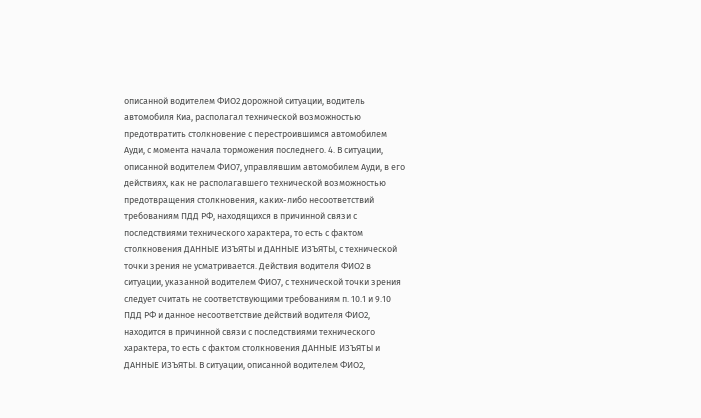описанной водителем ФИО2 дорожной ситуации, водитель автомобиля Киа, располагал технической возможностью предотвратить столкновение с перестроившимся автомобилем Ауди, с момента начала торможения последнего. 4. В ситуации, описанной водителем ФИО7, управлявшим автомобилем Ауди, в его действиях, как не располагавшего технической возможностью предотвращения столкновения, каких-либо несоответствий требованиям ПДД РФ, находящихся в причинной связи с последствиями технического характера, то есть с фактом столкновения ДАННЫЕ ИЗЪЯТЫ и ДАННЫЕ ИЗЪЯТЫ, с технической точки зрения не усматривается. Действия водителя ФИО2 в ситуации, указанной водителем ФИО7, с технической точки зрения следует считать не соответствующими требованиям п. 10.1 и 9.10 ПДД РФ и данное несоответствие действий водителя ФИО2, находится в причинной связи с последствиями технического характера, то есть с фактом столкновения ДАННЫЕ ИЗЪЯТЫ и ДАННЫЕ ИЗЪЯТЫ. В ситуации, описанной водителем ФИО2,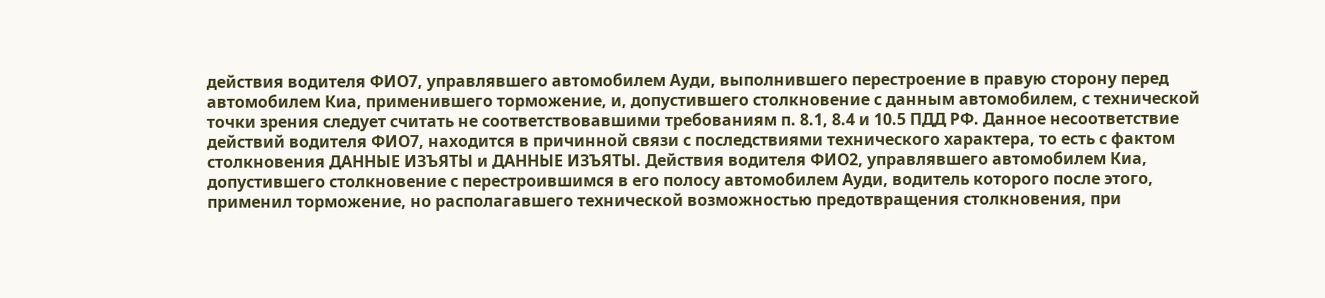действия водителя ФИО7, управлявшего автомобилем Ауди, выполнившего перестроение в правую сторону перед автомобилем Киа, применившего торможение, и, допустившего столкновение с данным автомобилем, с технической точки зрения следует считать не соответствовавшими требованиям п. 8.1, 8.4 и 10.5 ПДД РФ. Данное несоответствие действий водителя ФИО7, находится в причинной связи с последствиями технического характера, то есть с фактом столкновения ДАННЫЕ ИЗЪЯТЫ и ДАННЫЕ ИЗЪЯТЫ. Действия водителя ФИО2, управлявшего автомобилем Киа, допустившего столкновение с перестроившимся в его полосу автомобилем Ауди, водитель которого после этого, применил торможение, но располагавшего технической возможностью предотвращения столкновения, при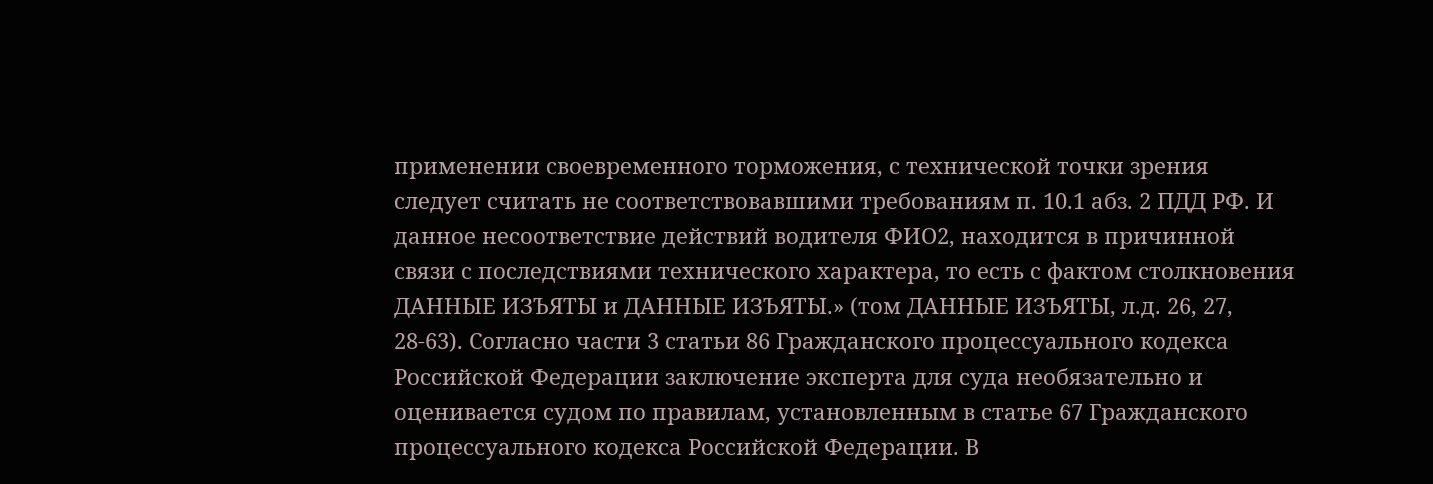применении своевременного торможения, с технической точки зрения следует считать не соответствовавшими требованиям п. 10.1 абз. 2 ПДД РФ. И данное несоответствие действий водителя ФИО2, находится в причинной связи с последствиями технического характера, то есть с фактом столкновения ДАННЫЕ ИЗЪЯТЫ и ДАННЫЕ ИЗЪЯТЫ.» (том ДАННЫЕ ИЗЪЯТЫ, л.д. 26, 27, 28-63). Согласно части 3 статьи 86 Гражданского процессуального кодекса Российской Федерации заключение эксперта для суда необязательно и оценивается судом по правилам, установленным в статье 67 Гражданского процессуального кодекса Российской Федерации. В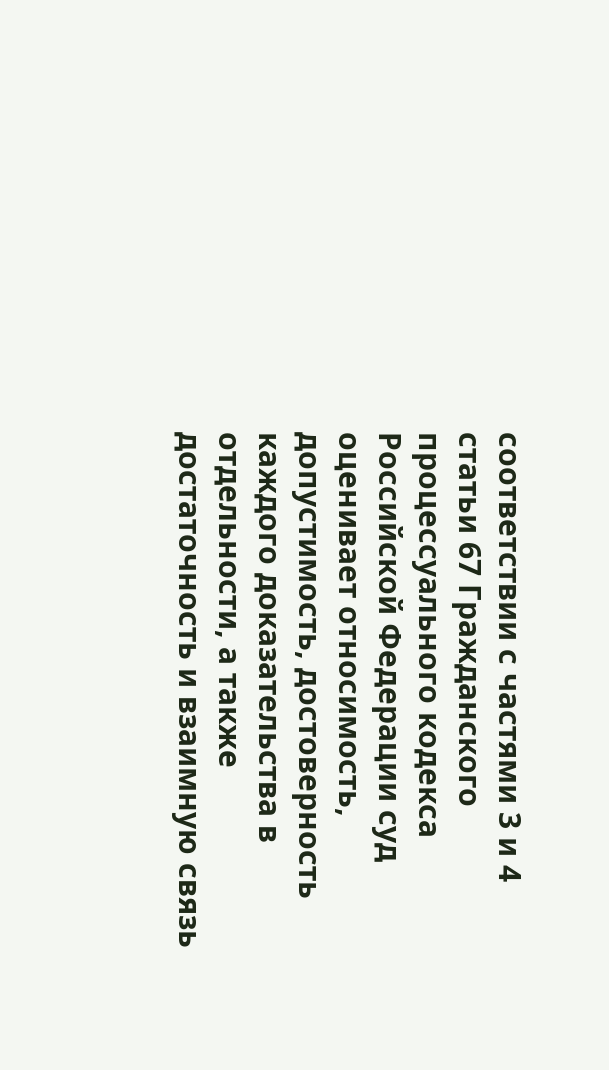соответствии с частями 3 и 4 статьи 67 Гражданского процессуального кодекса Российской Федерации суд оценивает относимость, допустимость, достоверность каждого доказательства в отдельности, а также достаточность и взаимную связь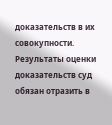доказательств в их совокупности. Результаты оценки доказательств суд обязан отразить в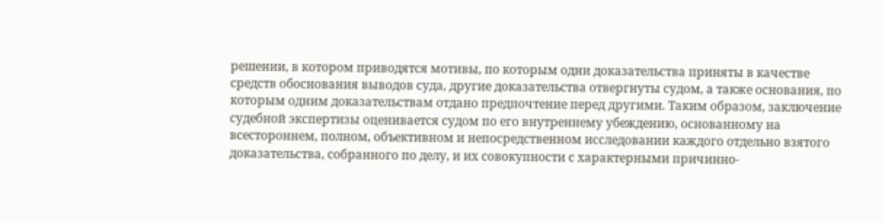решении, в котором приводятся мотивы, по которым одни доказательства приняты в качестве средств обоснования выводов суда, другие доказательства отвергнуты судом, а также основания, по которым одним доказательствам отдано предпочтение перед другими. Таким образом, заключение судебной экспертизы оценивается судом по его внутреннему убеждению, основанному на всестороннем, полном, объективном и непосредственном исследовании каждого отдельно взятого доказательства, собранного по делу, и их совокупности с характерными причинно-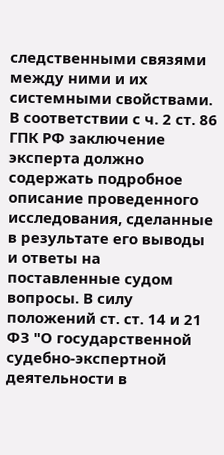следственными связями между ними и их системными свойствами. В соответствии с ч. 2 ст. 86 ГПК РФ заключение эксперта должно содержать подробное описание проведенного исследования, сделанные в результате его выводы и ответы на поставленные судом вопросы. В силу положений ст. ст. 14 и 21 ФЗ "О государственной судебно-экспертной деятельности в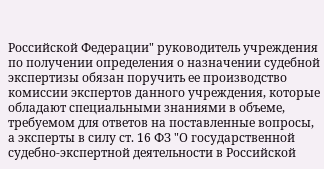Российской Федерации" руководитель учреждения по получении определения о назначении судебной экспертизы обязан поручить ее производство комиссии экспертов данного учреждения, которые обладают специальными знаниями в объеме, требуемом для ответов на поставленные вопросы, а эксперты в силу ст. 16 ФЗ "О государственной судебно-экспертной деятельности в Российской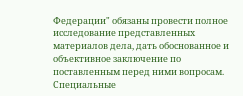Федерации" обязаны провести полное исследование представленных материалов дела, дать обоснованное и объективное заключение по поставленным перед ними вопросам. Специальные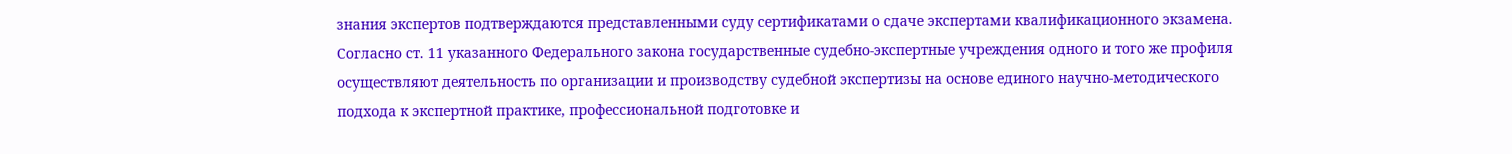знания экспертов подтверждаются представленными суду сертификатами о сдаче экспертами квалификационного экзамена. Согласно ст. 11 указанного Федерального закона государственные судебно-экспертные учреждения одного и того же профиля осуществляют деятельность по организации и производству судебной экспертизы на основе единого научно-методического подхода к экспертной практике, профессиональной подготовке и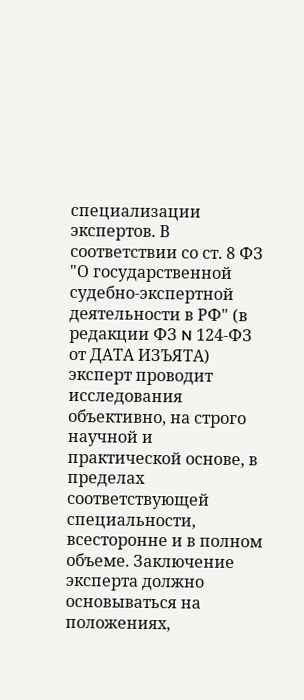специализации экспертов. В соответствии со ст. 8 ФЗ "О государственной судебно-экспертной деятельности в РФ" (в редакции ФЗ N 124-ФЗ от ДАТА ИЗЪЯТА) эксперт проводит исследования объективно, на строго научной и практической основе, в пределах соответствующей специальности, всесторонне и в полном объеме. Заключение эксперта должно основываться на положениях,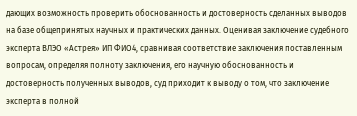дающих возможность проверить обоснованность и достоверность сделанных выводов на базе общепринятых научных и практических данных. Оценивая заключение судебного эксперта ВЛЭО «Астрея» ИП ФИО4, сравнивая соответствие заключения поставленным вопросам, определяя полноту заключения, его научную обоснованность и достоверность полученных выводов, суд приходит к выводу о том, что заключение эксперта в полной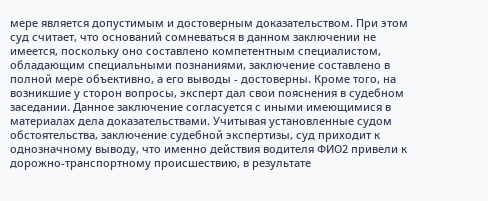мере является допустимым и достоверным доказательством. При этом суд считает, что оснований сомневаться в данном заключении не имеется, поскольку оно составлено компетентным специалистом, обладающим специальными познаниями, заключение составлено в полной мере объективно, а его выводы - достоверны. Кроме того, на возникшие у сторон вопросы, эксперт дал свои пояснения в судебном заседании. Данное заключение согласуется с иными имеющимися в материалах дела доказательствами. Учитывая установленные судом обстоятельства, заключение судебной экспертизы, суд приходит к однозначному выводу, что именно действия водителя ФИО2 привели к дорожно-транспортному происшествию, в результате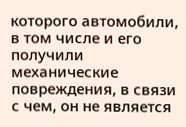которого автомобили, в том числе и его получили механические повреждения, в связи с чем, он не является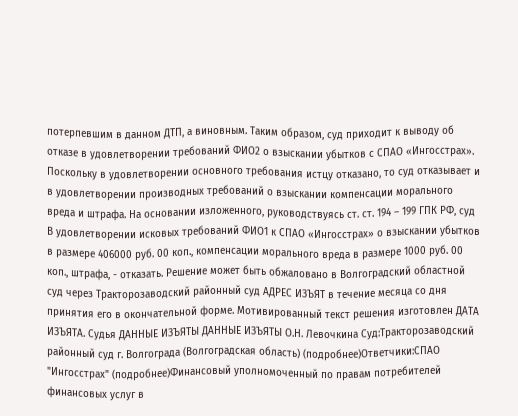потерпевшим в данном ДТП, а виновным. Таким образом, суд приходит к выводу об отказе в удовлетворении требований ФИО2 о взыскании убытков с СПАО «Ингосстрах». Поскольку в удовлетворении основного требования истцу отказано, то суд отказывает и в удовлетворении производных требований о взыскании компенсации морального вреда и штрафа. На основании изложенного, руководствуясь ст. ст. 194 – 199 ГПК РФ, суд В удовлетворении исковых требований ФИО1 к СПАО «Ингосстрах» о взыскании убытков в размере 406000 руб. 00 коп., компенсации морального вреда в размере 1000 руб. 00 коп., штрафа, - отказать. Решение может быть обжаловано в Волгоградский областной суд через Тракторозаводский районный суд АДРЕС ИЗЪЯТ в течение месяца со дня принятия его в окончательной форме. Мотивированный текст решения изготовлен ДАТА ИЗЪЯТА. Судья ДАННЫЕ ИЗЪЯТЫ ДАННЫЕ ИЗЪЯТЫ О.Н. Левочкина Суд:Тракторозаводский районный суд г. Волгограда (Волгоградская область) (подробнее)Ответчики:СПАО "Ингосстрах" (подробнее)Финансовый уполномоченный по правам потребителей финансовых услуг в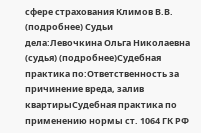сфере страхования Климов В.В. (подробнее) Судьи дела:Левочкина Ольга Николаевна (судья) (подробнее)Судебная практика по:Ответственность за причинение вреда, залив квартирыСудебная практика по применению нормы ст. 1064 ГК РФ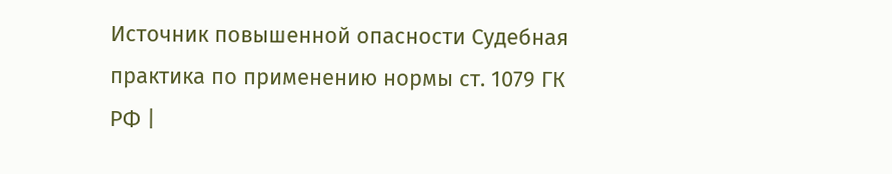Источник повышенной опасности Судебная практика по применению нормы ст. 1079 ГК РФ |